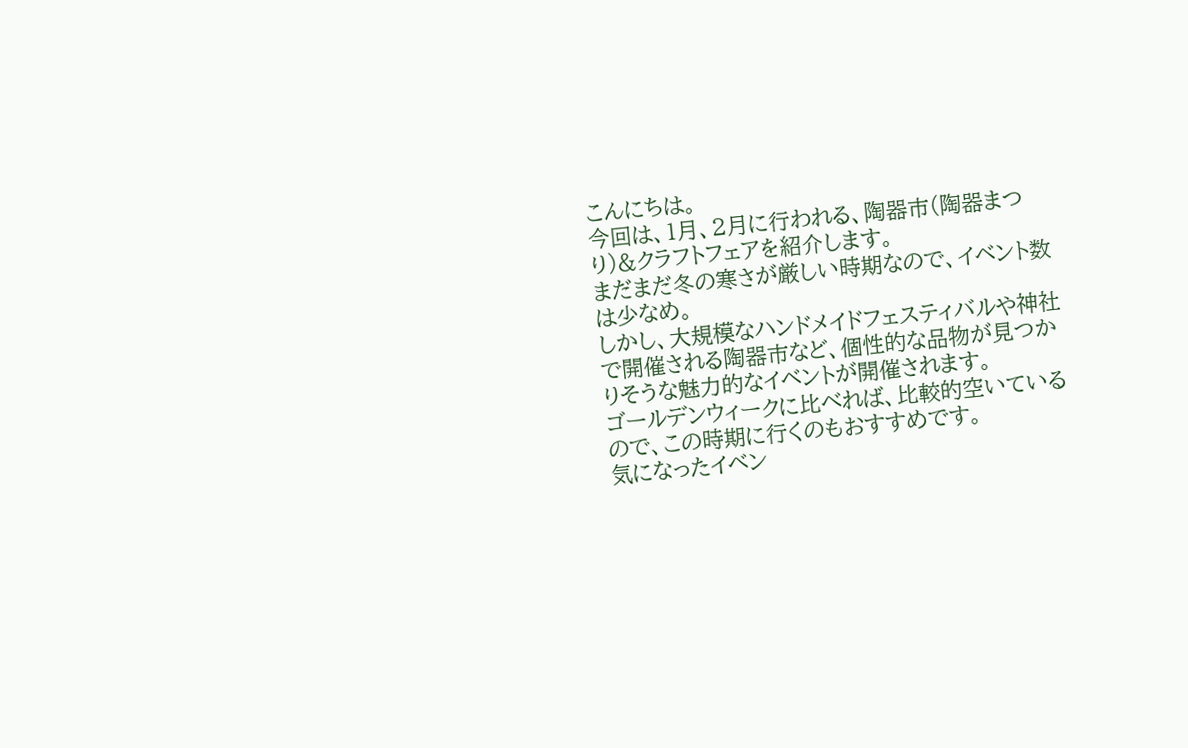こんにちは。
今回は、1月、2月に行われる、陶器市(陶器まつり)&クラフトフェアを紹介します。
まだまだ冬の寒さが厳しい時期なので、イベント数は少なめ。
しかし、大規模なハンドメイドフェスティバルや神社で開催される陶器市など、個性的な品物が見つかりそうな魅力的なイベントが開催されます。
ゴールデンウィークに比べれば、比較的空いているので、この時期に行くのもおすすめです。
気になったイベン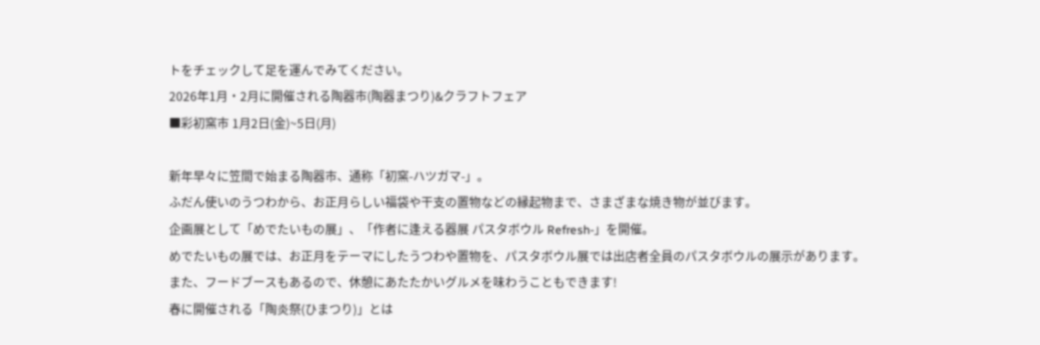トをチェックして足を運んでみてください。
2026年1月・2月に開催される陶器市(陶器まつり)&クラフトフェア
■彩初窯市 1月2日(金)~5日(月)

新年早々に笠間で始まる陶器市、通称「初窯-ハツガマ-」。
ふだん使いのうつわから、お正月らしい福袋や干支の置物などの縁起物まで、さまざまな焼き物が並びます。
企画展として「めでたいもの展」、「作者に逢える器展 パスタボウル Refresh-」を開催。
めでたいもの展では、お正月をテーマにしたうつわや置物を、パスタボウル展では出店者全員のパスタボウルの展示があります。
また、フードブースもあるので、休憩にあたたかいグルメを味わうこともできます!
春に開催される「陶炎祭(ひまつり)」とは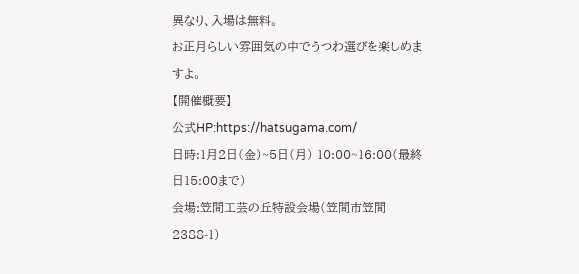異なり、入場は無料。
お正月らしい雰囲気の中でうつわ選びを楽しめますよ。
【開催概要】
公式HP:https://hatsugama.com/
日時:1月2日(金)~5日(月) 10:00~16:00(最終日15:00まで)
会場:笠間工芸の丘特設会場(笠間市笠間2388-1)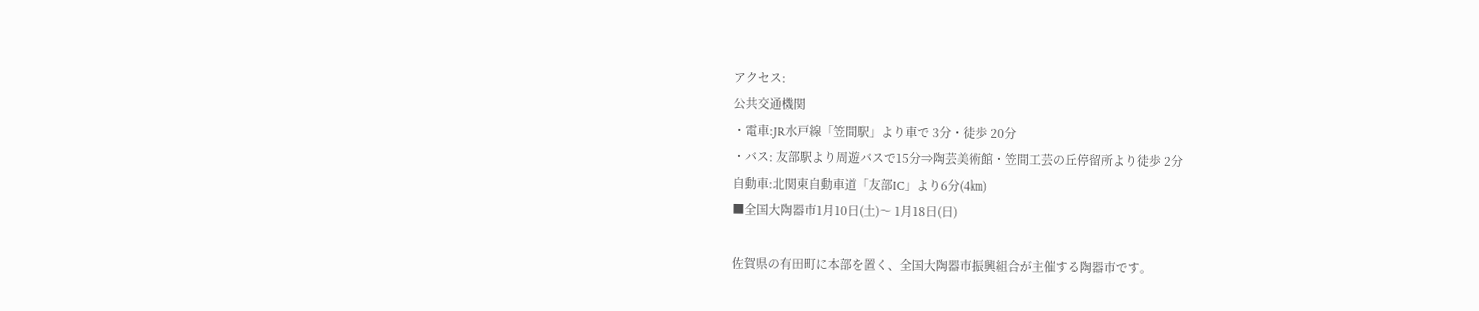アクセス:
公共交通機関
・電車:JR水戸線「笠間駅」より車で 3分・徒歩 20分
・バス: 友部駅より周遊バスで15分⇒陶芸美術館・笠間工芸の丘停留所より徒歩 2分
自動車:北関東自動車道「友部IC」より6分(4㎞)
■全国大陶器市1月10日(土)〜 1月18日(日)

佐賀県の有田町に本部を置く、全国大陶器市振興組合が主催する陶器市です。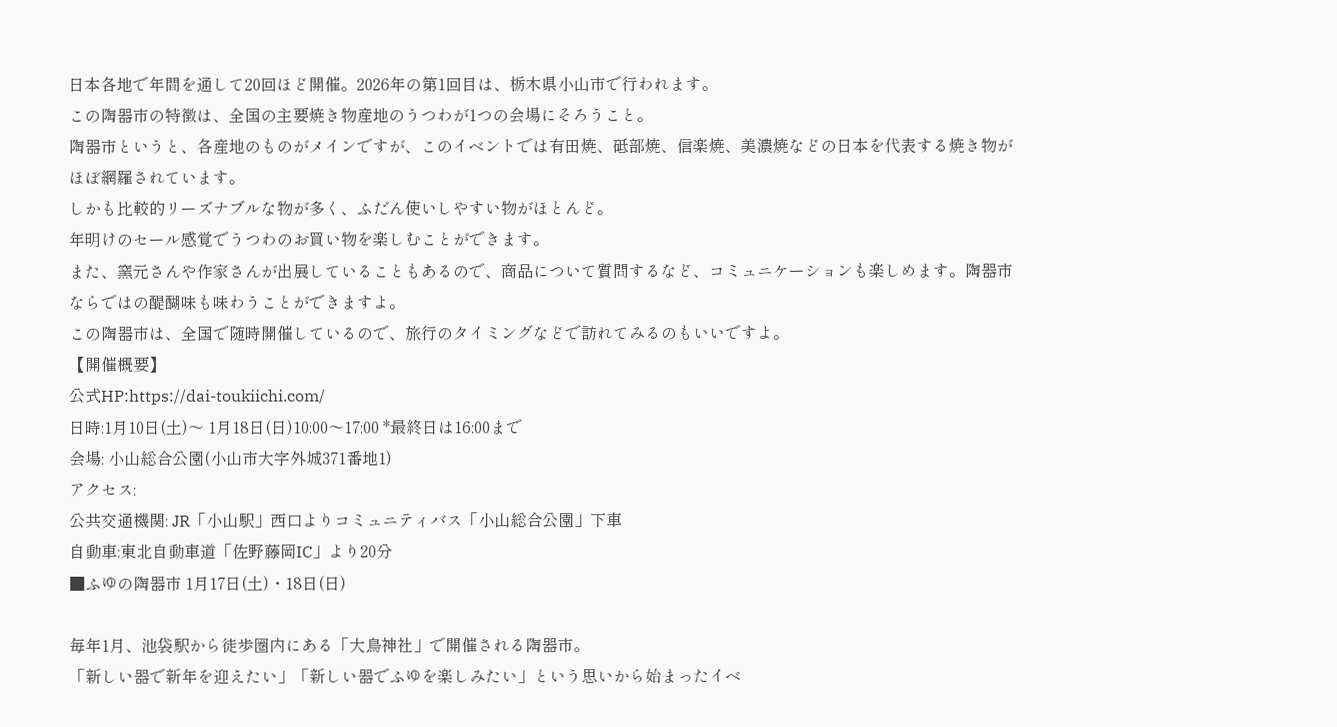日本各地で年間を通して20回ほど開催。2026年の第1回目は、栃木県小山市で行われます。
この陶器市の特徴は、全国の主要焼き物産地のうつわが1つの会場にそろうこと。
陶器市というと、各産地のものがメインですが、このイベントでは有田焼、砥部焼、信楽焼、美濃焼などの日本を代表する焼き物がほぼ網羅されています。
しかも比較的リーズナブルな物が多く、ふだん使いしやすい物がほとんど。
年明けのセール感覚でうつわのお買い物を楽しむことができます。
また、窯元さんや作家さんが出展していることもあるので、商品について質問するなど、コミュニケーションも楽しめます。陶器市ならではの醍醐味も味わうことができますよ。
この陶器市は、全国で随時開催しているので、旅行のタイミングなどで訪れてみるのもいいですよ。
【開催概要】
公式HP:https://dai-toukiichi.com/
日時:1月10日(土)〜 1月18日(日)10:00〜17:00 *最終日は16:00まで
会場: 小山総合公園(小山市大字外城371番地1)
アクセス:
公共交通機関: JR「小山駅」西口よりコミュニティバス「小山総合公園」下車
自動車:東北自動車道「佐野藤岡IC」より20分
■ふゆの陶器市 1月17日(土)・18日(日)

毎年1月、池袋駅から徒歩圏内にある「大鳥神社」で開催される陶器市。
「新しい器で新年を迎えたい」「新しい器でふゆを楽しみたい」という思いから始まったイベ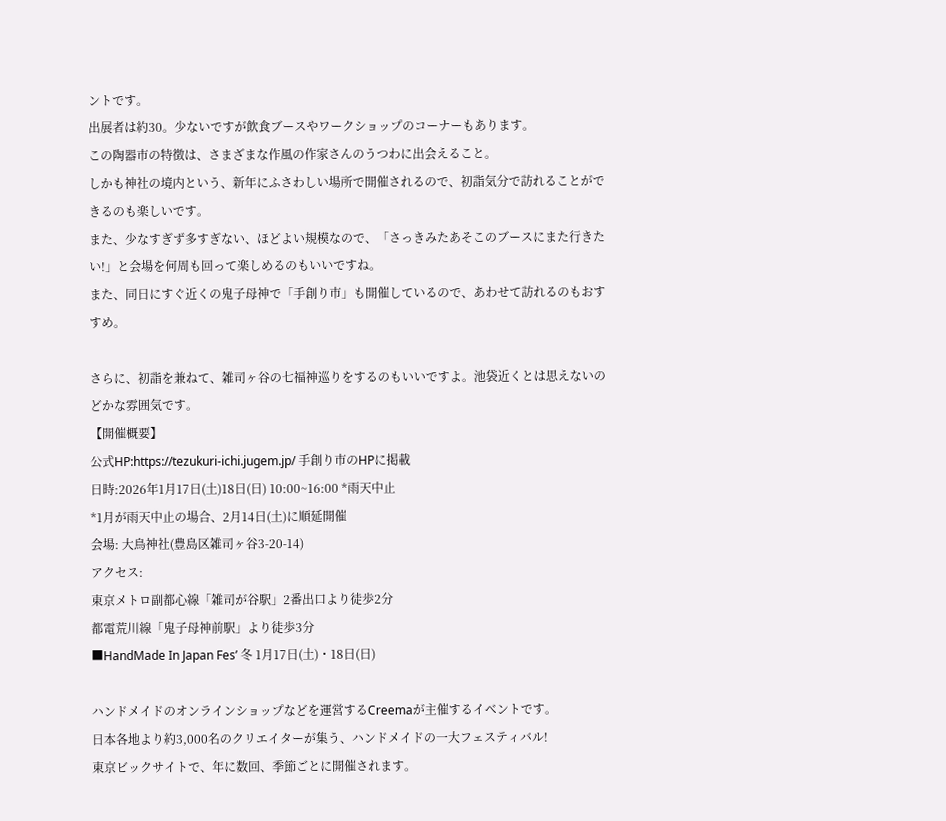ントです。
出展者は約30。少ないですが飲食ブースやワークショップのコーナーもあります。
この陶器市の特徴は、さまざまな作風の作家さんのうつわに出会えること。
しかも神社の境内という、新年にふさわしい場所で開催されるので、初詣気分で訪れることができるのも楽しいです。
また、少なすぎず多すぎない、ほどよい規模なので、「さっきみたあそこのブースにまた行きたい!」と会場を何周も回って楽しめるのもいいですね。
また、同日にすぐ近くの鬼子母神で「手創り市」も開催しているので、あわせて訪れるのもおすすめ。

さらに、初詣を兼ねて、雑司ヶ谷の七福神巡りをするのもいいですよ。池袋近くとは思えないのどかな雰囲気です。
【開催概要】
公式HP:https://tezukuri-ichi.jugem.jp/ 手創り市のHPに掲載
日時:2026年1月17日(土)18日(日) 10:00~16:00 *雨天中止
*1月が雨天中止の場合、2月14日(土)に順延開催
会場: 大鳥神社(豊島区雑司ヶ谷3-20-14)
アクセス:
東京メトロ副都心線「雑司が谷駅」2番出口より徒歩2分
都電荒川線「鬼子母神前駅」より徒歩3分
■HandMade In Japan Fes’ 冬 1月17日(土)・18日(日)

ハンドメイドのオンラインショップなどを運営するCreemaが主催するイベントです。
日本各地より約3,000名のクリエイターが集う、ハンドメイドの一大フェスティバル!
東京ビックサイトで、年に数回、季節ごとに開催されます。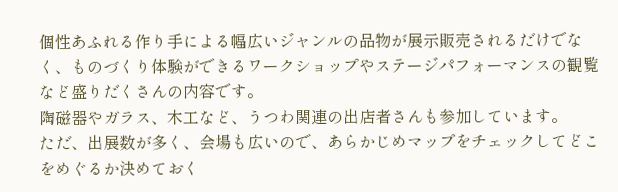個性あふれる作り手による幅広いジャンルの品物が展示販売されるだけでなく、ものづくり体験ができるワークショップやステージパフォーマンスの観覧など盛りだくさんの内容です。
陶磁器やガラス、木工など、うつわ関連の出店者さんも参加しています。
ただ、出展数が多く、会場も広いので、あらかじめマップをチェックしてどこをめぐるか決めておく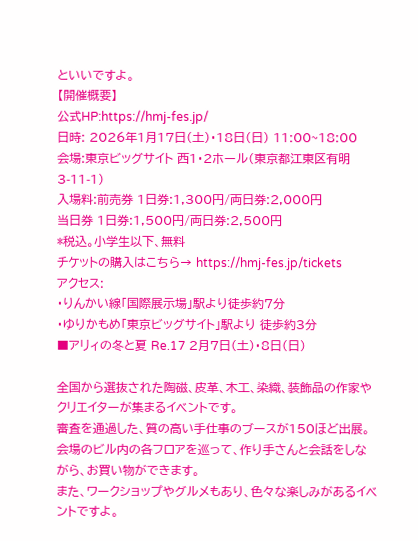といいですよ。
【開催概要】
公式HP:https://hmj-fes.jp/
日時: 2026年1月17日(土)・18日(日) 11:00~18:00
会場:東京ビッグサイト 西1・2ホール(東京都江東区有明3-11-1)
入場料:前売券 1日券:1,300円/両日券:2,000円
当日券 1日券:1,500円/両日券:2,500円
*税込。小学生以下、無料
チケットの購入はこちら→ https://hmj-fes.jp/tickets
アクセス:
・りんかい線「国際展示場」駅より徒歩約7分
・ゆりかもめ「東京ビッグサイト」駅より 徒歩約3分
■アリィの冬と夏 Re.17 2月7日(土)・8日(日)

全国から選抜された陶磁、皮革、木工、染織、装飾品の作家やクリエイターが集まるイベントです。
審査を通過した、質の高い手仕事のブースが150ほど出展。
会場のビル内の各フロアを巡って、作り手さんと会話をしながら、お買い物ができます。
また、ワークショップやグルメもあり、色々な楽しみがあるイベントですよ。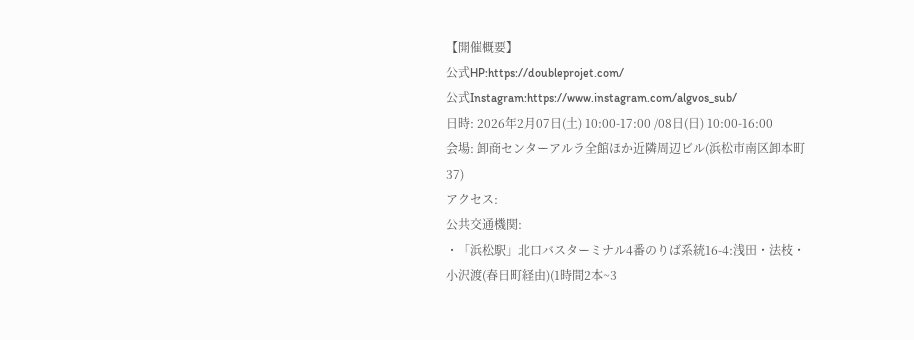【開催概要】
公式HP:https://doubleprojet.com/
公式Instagram:https://www.instagram.com/algvos_sub/
日時: 2026年2月07日(土) 10:00-17:00 /08日(日) 10:00-16:00
会場: 卸商センターアルラ全館ほか近隣周辺ビル(浜松市南区卸本町37)
アクセス:
公共交通機関:
・「浜松駅」北口バスターミナル4番のりば系統16-4:浅田・法枝・小沢渡(春日町経由)(1時間2本~3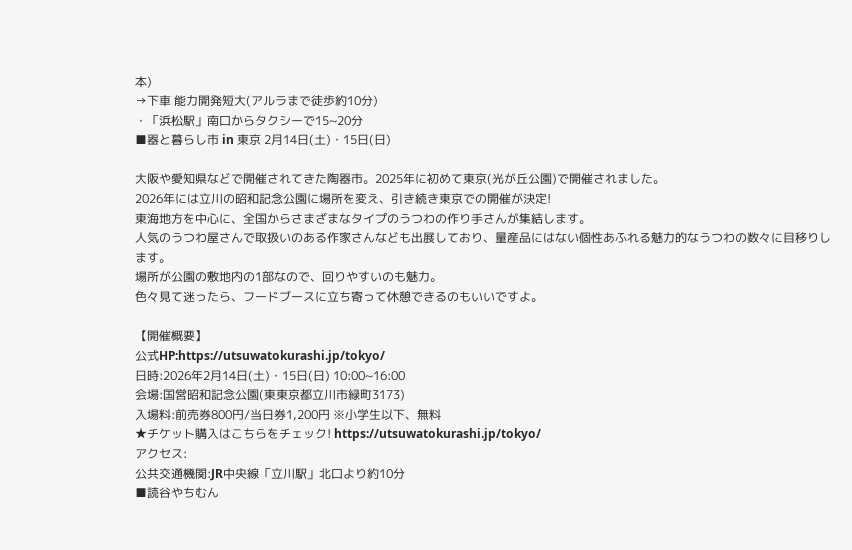本)
→下車 能力開発短大(アルラまで徒歩約10分)
・「浜松駅」南口からタクシーで15~20分
■器と暮らし市 in 東京 2月14日(土)・15日(日)

大阪や愛知県などで開催されてきた陶器市。2025年に初めて東京(光が丘公園)で開催されました。
2026年には立川の昭和記念公園に場所を変え、引き続き東京での開催が決定!
東海地方を中心に、全国からさまざまなタイプのうつわの作り手さんが集結します。
人気のうつわ屋さんで取扱いのある作家さんなども出展しており、量産品にはない個性あふれる魅力的なうつわの数々に目移りします。
場所が公園の敷地内の1部なので、回りやすいのも魅力。
色々見て迷ったら、フードブースに立ち寄って休憩できるのもいいですよ。

【開催概要】
公式HP:https://utsuwatokurashi.jp/tokyo/
日時:2026年2月14日(土)・15日(日) 10:00~16:00
会場:国営昭和記念公園(東東京都立川市緑町3173)
入場料:前売券800円/当日券1,200円 ※小学生以下、無料
★チケット購入はこちらをチェック! https://utsuwatokurashi.jp/tokyo/
アクセス:
公共交通機関:JR中央線「立川駅」北口より約10分
■読谷やちむん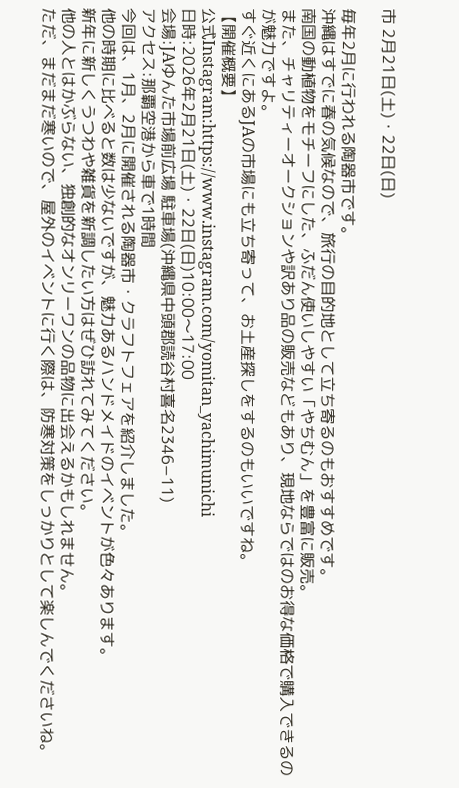市 2月21日(土)・22日(日)

毎年2月に行われる陶器市です。
沖縄はすでに春の気候なので、旅行の目的地として立ち寄るのもおすすめです。
南国の動植物をモチーフにした、ふだん使いしやすい「やちむん」を豊富に販売。
また、チャリティーオークションや訳あり品の販売などもあり、現地ならではのお得な価格で購入できるのが魅力ですよ。
すぐ近くにあるJAの市場にも立ち寄って、お土産探しをするのもいいですね。
【開催概要】
公式Instagram:https://www.instagram.com/yomitan_yachimunichi
日時:2026年2月21日(土)・22日(日)10:00〜17:00
会場:JAゆんた市場前広場 駐車場(沖縄県中頭郡読谷村喜名2346−11)
アクセス:那覇空港から車で1時間
今回は、1月、2月に開催される陶器市・クラフトフェアを紹介しました。
他の時期に比べると数は少ないですが、魅力あるハンドメイドのイベントが色々あります。
新年に新しくうつわや雑貨を新調したい方はぜひ訪れてみてください。
他の人とはかぶらない、独創的なオンリーワンの品物に出会えるかもしれません。
ただ、まだまだ寒いので、屋外のイベントに行く際は、防寒対策をしっかりとして楽しんでくださいね。